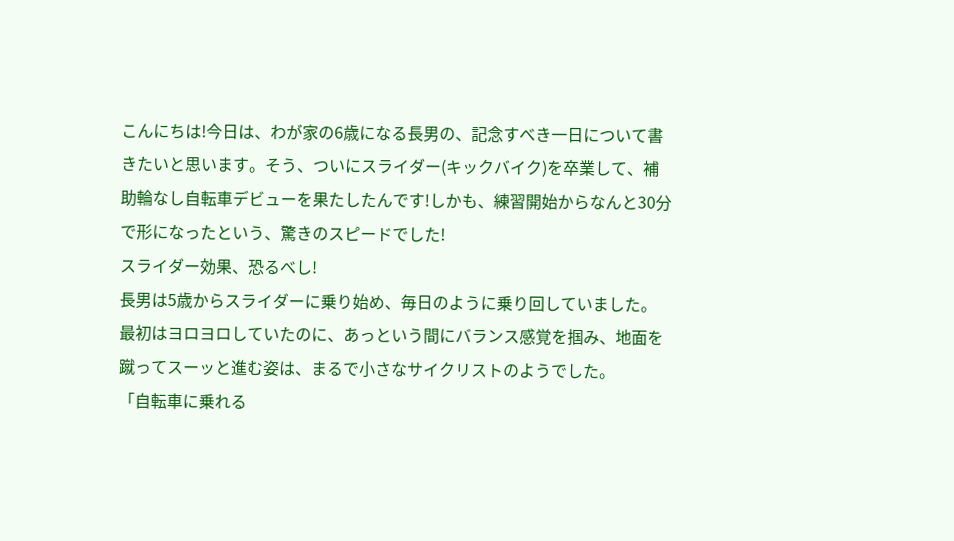こんにちは!今日は、わが家の6歳になる長男の、記念すべき一日について書きたいと思います。そう、ついにスライダー(キックバイク)を卒業して、補助輪なし自転車デビューを果たしたんです!しかも、練習開始からなんと30分で形になったという、驚きのスピードでした!
スライダー効果、恐るべし!
長男は5歳からスライダーに乗り始め、毎日のように乗り回していました。最初はヨロヨロしていたのに、あっという間にバランス感覚を掴み、地面を蹴ってスーッと進む姿は、まるで小さなサイクリストのようでした。
「自転車に乗れる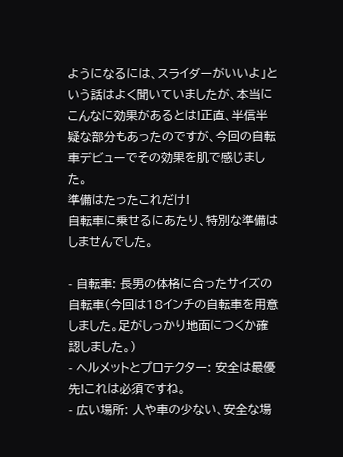ようになるには、スライダーがいいよ」という話はよく聞いていましたが、本当にこんなに効果があるとは!正直、半信半疑な部分もあったのですが、今回の自転車デビューでその効果を肌で感じました。
準備はたったこれだけ!
自転車に乗せるにあたり、特別な準備はしませんでした。

- 自転車: 長男の体格に合ったサイズの自転車(今回は18インチの自転車を用意しました。足がしっかり地面につくか確認しました。)
- ヘルメットとプロテクター: 安全は最優先!これは必須ですね。
- 広い場所: 人や車の少ない、安全な場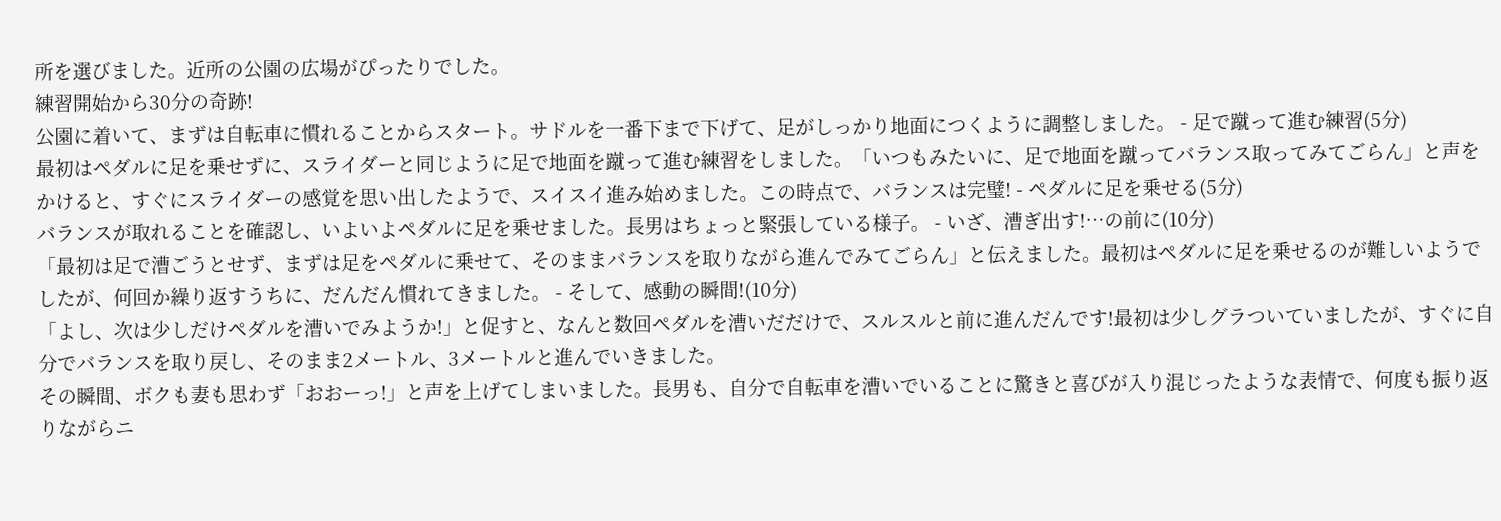所を選びました。近所の公園の広場がぴったりでした。
練習開始から30分の奇跡!
公園に着いて、まずは自転車に慣れることからスタート。サドルを一番下まで下げて、足がしっかり地面につくように調整しました。 - 足で蹴って進む練習(5分)
最初はペダルに足を乗せずに、スライダーと同じように足で地面を蹴って進む練習をしました。「いつもみたいに、足で地面を蹴ってバランス取ってみてごらん」と声をかけると、すぐにスライダーの感覚を思い出したようで、スイスイ進み始めました。この時点で、バランスは完璧! - ペダルに足を乗せる(5分)
バランスが取れることを確認し、いよいよペダルに足を乗せました。長男はちょっと緊張している様子。 - いざ、漕ぎ出す!…の前に(10分)
「最初は足で漕ごうとせず、まずは足をペダルに乗せて、そのままバランスを取りながら進んでみてごらん」と伝えました。最初はペダルに足を乗せるのが難しいようでしたが、何回か繰り返すうちに、だんだん慣れてきました。 - そして、感動の瞬間!(10分)
「よし、次は少しだけペダルを漕いでみようか!」と促すと、なんと数回ペダルを漕いだだけで、スルスルと前に進んだんです!最初は少しグラついていましたが、すぐに自分でバランスを取り戻し、そのまま2メートル、3メートルと進んでいきました。
その瞬間、ボクも妻も思わず「おおーっ!」と声を上げてしまいました。長男も、自分で自転車を漕いでいることに驚きと喜びが入り混じったような表情で、何度も振り返りながらニ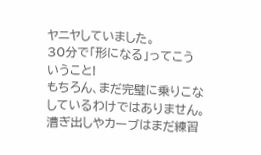ヤニヤしていました。
30分で「形になる」ってこういうこと!
もちろん、まだ完璧に乗りこなしているわけではありません。漕ぎ出しやカーブはまだ練習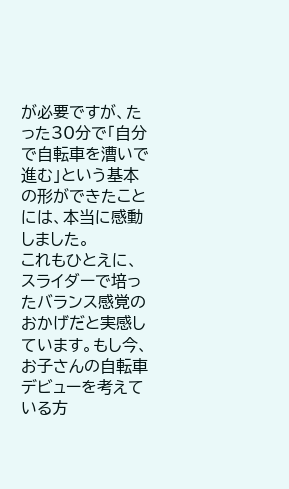が必要ですが、たった30分で「自分で自転車を漕いで進む」という基本の形ができたことには、本当に感動しました。
これもひとえに、スライダーで培ったバランス感覚のおかげだと実感しています。もし今、お子さんの自転車デビューを考えている方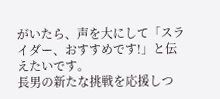がいたら、声を大にして「スライダー、おすすめです!」と伝えたいです。
長男の新たな挑戦を応援しつ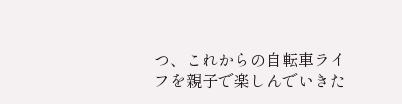つ、これからの自転車ライフを親子で楽しんでいきた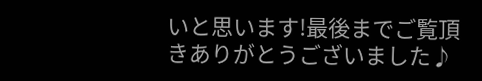いと思います!最後までご覧頂きありがとうございました♪